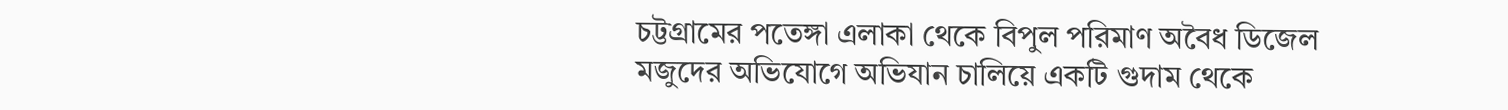চট্টগ্রামের পতেঙ্গা এলাকা থেকে বিপুল পরিমাণ অবৈধ ডিজেল মজুদের অভিযোগে অভিযান চালিয়ে একটি গুদাম থেকে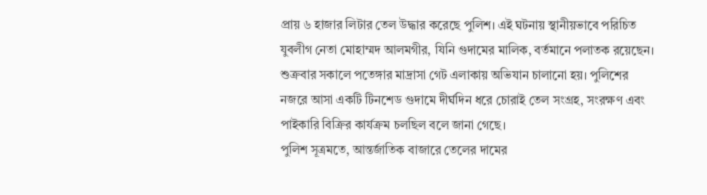প্রায় ৬ হাজার লিটার তেল উদ্ধার করেছে পুলিশ। এই ঘটনায় স্থানীয়ভাবে পরিচিত যুবলীগ নেতা মোহাম্মদ আলমগীর, যিনি গুদামের মালিক, বর্তমানে পলাতক রয়েছেন। শুক্রবার সকালে পতেঙ্গার মাদ্রাসা গেট এলাকায় অভিযান চালানো হয়। পুলিশের নজরে আসা একটি টিনশেড গুদামে দীর্ঘদিন ধরে চোরাই তেল সংগ্রহ, সংরক্ষণ এবং পাইকারি বিক্রির কার্যক্রম চলছিল বলে জানা গেছে।
পুলিশ সূত্রমতে, আন্তর্জাতিক বাজারে তেলের দামের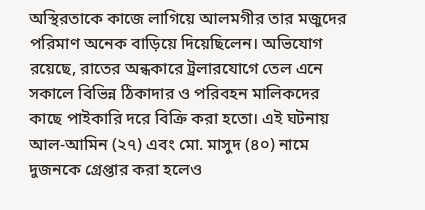অস্থিরতাকে কাজে লাগিয়ে আলমগীর তার মজুদের পরিমাণ অনেক বাড়িয়ে দিয়েছিলেন। অভিযোগ রয়েছে, রাতের অন্ধকারে ট্রলারযোগে তেল এনে সকালে বিভিন্ন ঠিকাদার ও পরিবহন মালিকদের কাছে পাইকারি দরে বিক্রি করা হতো। এই ঘটনায় আল-আমিন (২৭) এবং মো. মাসুদ (৪০) নামে দুজনকে গ্রেপ্তার করা হলেও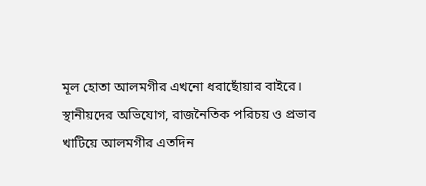মূল হোতা আলমগীর এখনো ধরাছোঁয়ার বাইরে।
স্থানীয়দের অভিযোগ, রাজনৈতিক পরিচয় ও প্রভাব খাটিয়ে আলমগীর এতদিন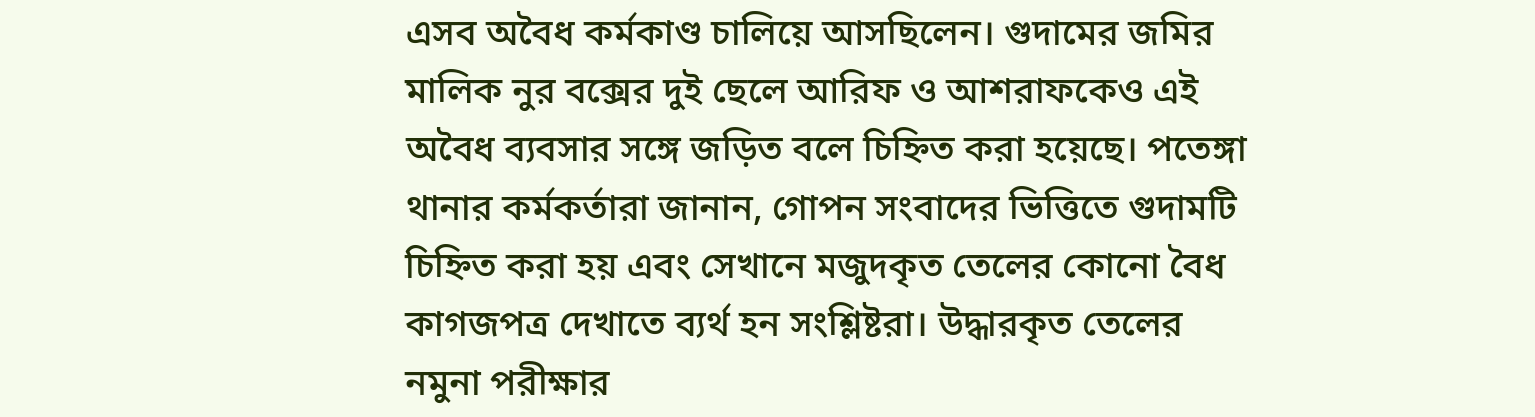এসব অবৈধ কর্মকাণ্ড চালিয়ে আসছিলেন। গুদামের জমির মালিক নুর বক্সের দুই ছেলে আরিফ ও আশরাফকেও এই অবৈধ ব্যবসার সঙ্গে জড়িত বলে চিহ্নিত করা হয়েছে। পতেঙ্গা থানার কর্মকর্তারা জানান, গোপন সংবাদের ভিত্তিতে গুদামটি চিহ্নিত করা হয় এবং সেখানে মজুদকৃত তেলের কোনো বৈধ কাগজপত্র দেখাতে ব্যর্থ হন সংশ্লিষ্টরা। উদ্ধারকৃত তেলের নমুনা পরীক্ষার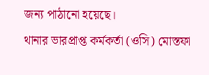জন্য পাঠানো হয়েছে।
থানার ভারপ্রাপ্ত কর্মকর্তা (ওসি) মোস্তফা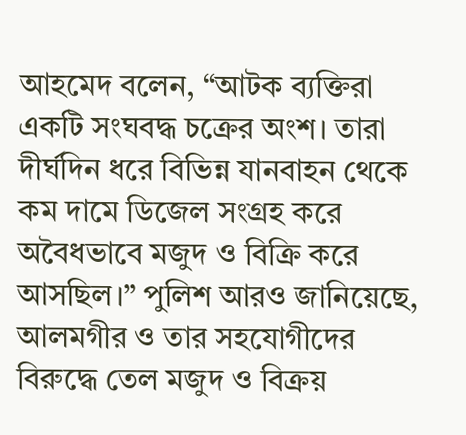আহমেদ বলেন, “আটক ব্যক্তিরা একটি সংঘবদ্ধ চক্রের অংশ। তারা দীর্ঘদিন ধরে বিভিন্ন যানবাহন থেকে কম দামে ডিজেল সংগ্রহ করে অবৈধভাবে মজুদ ও বিক্রি করে আসছিল।” পুলিশ আরও জানিয়েছে, আলমগীর ও তার সহযোগীদের বিরুদ্ধে তেল মজুদ ও বিক্রয়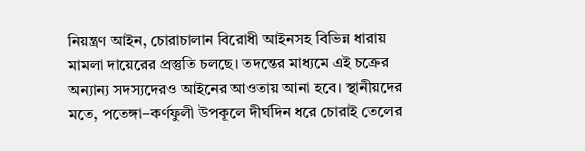নিয়ন্ত্রণ আইন, চোরাচালান বিরোধী আইনসহ বিভিন্ন ধারায় মামলা দায়েরের প্রস্তুতি চলছে। তদন্তের মাধ্যমে এই চক্রের অন্যান্য সদস্যদেরও আইনের আওতায় আনা হবে। স্থানীয়দের মতে, পতেঙ্গা–কর্ণফুলী উপকূলে দীর্ঘদিন ধরে চোরাই তেলের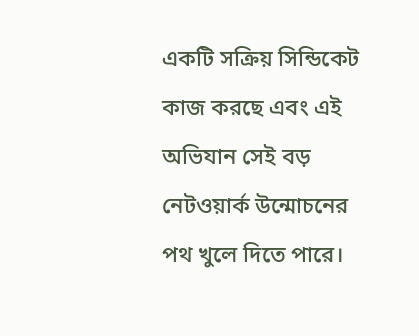একটি সক্রিয় সিন্ডিকেট কাজ করছে এবং এই অভিযান সেই বড় নেটওয়ার্ক উন্মোচনের পথ খুলে দিতে পারে।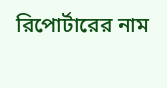রিপোর্টারের নাম